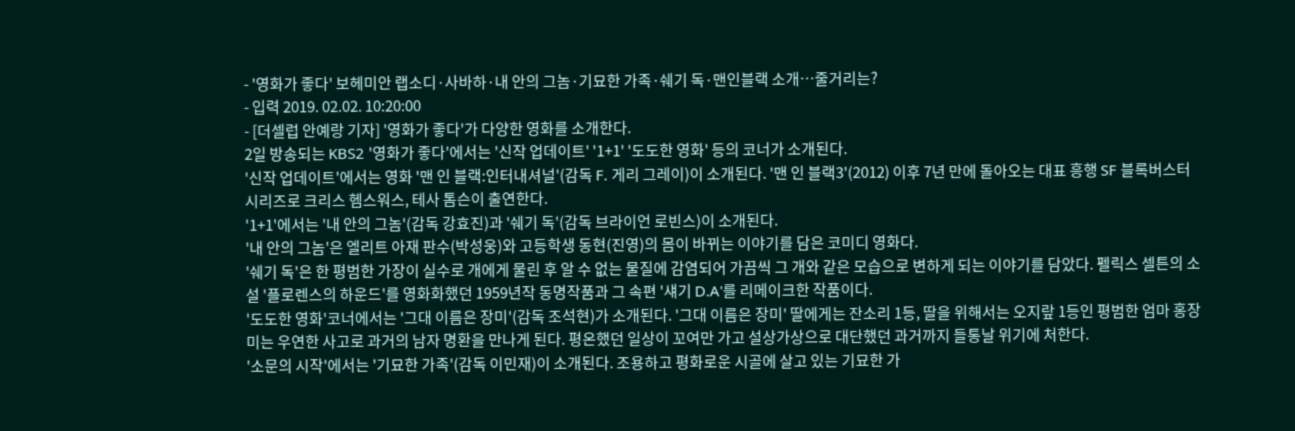- '영화가 좋다' 보헤미안 랩소디·사바하·내 안의 그놈·기묘한 가족·쉐기 독·맨인블랙 소개…줄거리는?
- 입력 2019. 02.02. 10:20:00
- [더셀럽 안예랑 기자] '영화가 좋다'가 다양한 영화를 소개한다.
2일 방송되는 KBS2 '영화가 좋다'에서는 '신작 업데이트' '1+1' '도도한 영화' 등의 코너가 소개된다.
'신작 업데이트'에서는 영화 '맨 인 블랙:인터내셔널'(감독 F. 게리 그레이)이 소개된다. '맨 인 블랙3'(2012) 이후 7년 만에 돌아오는 대표 흥행 SF 블록버스터 시리즈로 크리스 헴스워스, 테사 톰슨이 출연한다.
'1+1'에서는 '내 안의 그놈'(감독 강효진)과 '쉐기 독'(감독 브라이언 로빈스)이 소개된다.
'내 안의 그놈'은 엘리트 아재 판수(박성웅)와 고등학생 동현(진영)의 몸이 바뀌는 이야기를 담은 코미디 영화다.
'쉐기 독'은 한 평범한 가장이 실수로 개에게 물린 후 알 수 없는 물질에 감염되어 가끔씩 그 개와 같은 모습으로 변하게 되는 이야기를 담았다. 펠릭스 셀튼의 소설 '플로렌스의 하운드'를 영화화했던 1959년작 동명작품과 그 속편 '섀기 D.A'를 리메이크한 작품이다.
'도도한 영화'코너에서는 '그대 이름은 장미'(감독 조석현)가 소개된다. '그대 이름은 장미' 딸에게는 잔소리 1등, 딸을 위해서는 오지랖 1등인 평범한 엄마 홍장미는 우연한 사고로 과거의 남자 명환을 만나게 된다. 평온했던 일상이 꼬여만 가고 설상가상으로 대단했던 과거까지 들통날 위기에 처한다.
'소문의 시작'에서는 '기묘한 가족'(감독 이민재)이 소개된다. 조용하고 평화로운 시골에 살고 있는 기묘한 가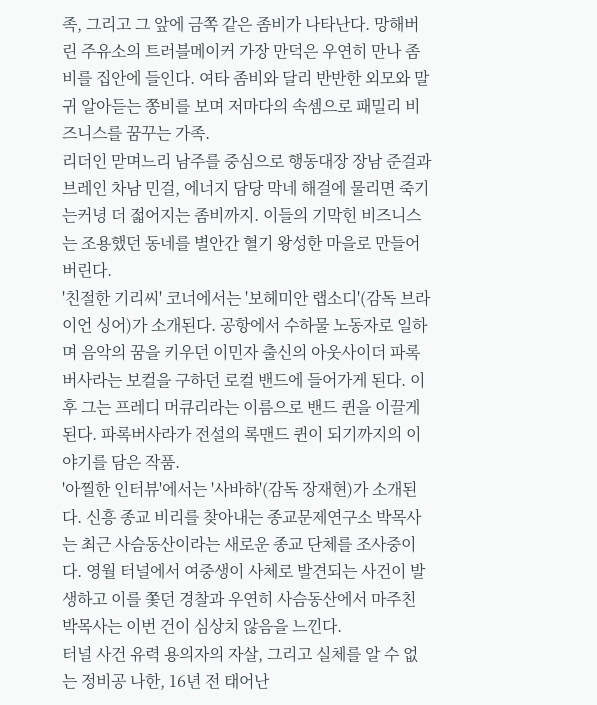족, 그리고 그 앞에 금쪽 같은 좀비가 나타난다. 망해버린 주유소의 트러블메이커 가장 만덕은 우연히 만나 좀비를 집안에 들인다. 여타 좀비와 달리 반반한 외모와 말귀 알아듣는 쫑비를 보며 저마다의 속셈으로 패밀리 비즈니스를 꿈꾸는 가족.
리더인 맏며느리 남주를 중심으로 행동대장 장남 준걸과 브레인 차남 민걸, 에너지 담당 막네 해걸에 물리면 죽기는커녕 더 젋어지는 좀비까지. 이들의 기막힌 비즈니스는 조용했던 동네를 별안간 혈기 왕성한 마을로 만들어버린다.
'친절한 기리씨' 코너에서는 '보헤미안 랩소디'(감독 브라이언 싱어)가 소개된다. 공항에서 수하물 노동자로 일하며 음악의 꿈을 키우던 이민자 출신의 아웃사이더 파록버사라는 보컬을 구하던 로컬 밴드에 들어가게 된다. 이후 그는 프레디 머큐리라는 이름으로 밴드 퀸을 이끌게 된다. 파록버사라가 전설의 록맨드 퀸이 되기까지의 이야기를 담은 작품.
'아찔한 인터뷰'에서는 '사바하'(감독 장재현)가 소개된다. 신흥 종교 비리를 찾아내는 종교문제연구소 박목사는 최근 사슴동산이라는 새로운 종교 단체를 조사중이다. 영월 터널에서 여중생이 사체로 발견되는 사건이 발생하고 이를 쫓던 경찰과 우연히 사슴동산에서 마주친 박목사는 이번 건이 심상치 않음을 느낀다.
터널 사건 유력 용의자의 자살, 그리고 실체를 알 수 없는 정비공 나한, 16년 전 태어난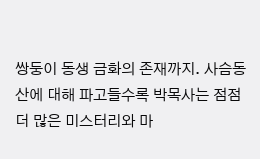쌍둥이 동생 금화의 존재까지. 사슴동산에 대해 파고들수록 박목사는 점점 더 많은 미스터리와 마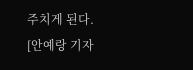주치게 된다.
[안예랑 기자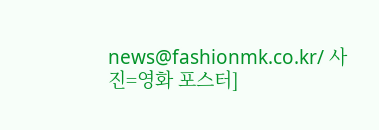news@fashionmk.co.kr/ 사진=영화 포스터]